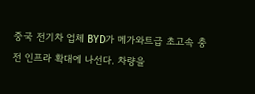중국 전기차 업체 BYD가 메가와트급 초고속 충전 인프라 확대에 나선다. 차량을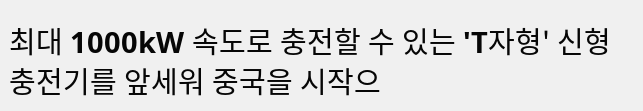최대 1000kW 속도로 충전할 수 있는 'T자형' 신형 충전기를 앞세워 중국을 시작으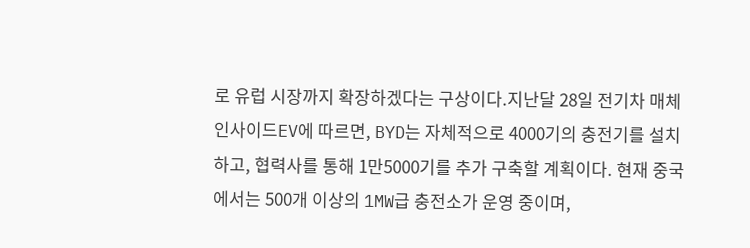로 유럽 시장까지 확장하겠다는 구상이다.지난달 28일 전기차 매체 인사이드EV에 따르면, BYD는 자체적으로 4000기의 충전기를 설치하고, 협력사를 통해 1만5000기를 추가 구축할 계획이다. 현재 중국에서는 500개 이상의 1MW급 충전소가 운영 중이며,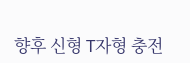향후 신형 T자형 충전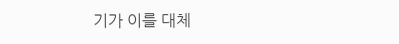기가 이를 대체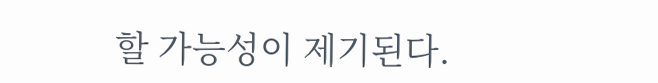할 가능성이 제기된다.